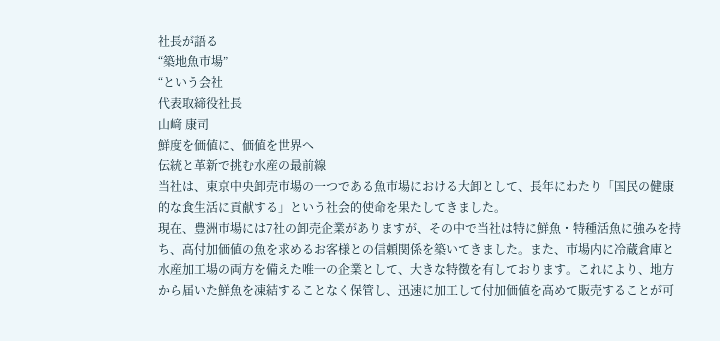社長が語る
“築地魚市場”
“という会社
代表取締役社長
山﨑 康司
鮮度を価値に、価値を世界へ
伝統と革新で挑む水産の最前線
当社は、東京中央卸売市場の一つである魚市場における大卸として、長年にわたり「国民の健康的な食生活に貢献する」という社会的使命を果たしてきました。
現在、豊洲市場には7社の卸売企業がありますが、その中で当社は特に鮮魚・特種活魚に強みを持ち、高付加価値の魚を求めるお客様との信頼関係を築いてきました。また、市場内に冷蔵倉庫と水産加工場の両方を備えた唯一の企業として、大きな特徴を有しております。これにより、地方から届いた鮮魚を凍結することなく保管し、迅速に加工して付加価値を高めて販売することが可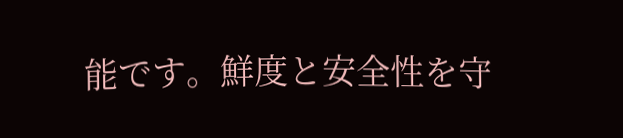能です。鮮度と安全性を守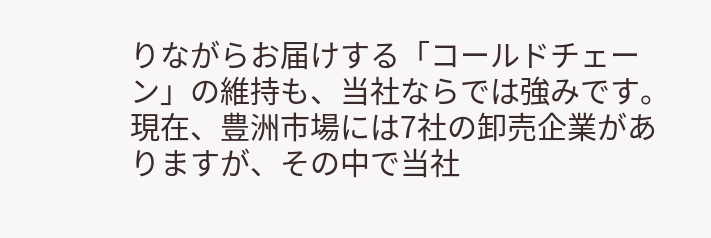りながらお届けする「コールドチェーン」の維持も、当社ならでは強みです。
現在、豊洲市場には7社の卸売企業がありますが、その中で当社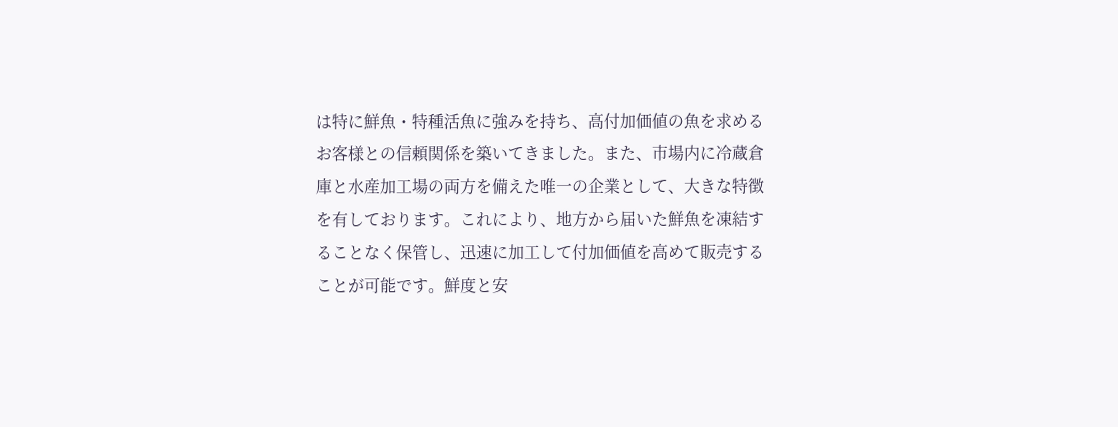は特に鮮魚・特種活魚に強みを持ち、高付加価値の魚を求めるお客様との信頼関係を築いてきました。また、市場内に冷蔵倉庫と水産加工場の両方を備えた唯一の企業として、大きな特徴を有しております。これにより、地方から届いた鮮魚を凍結することなく保管し、迅速に加工して付加価値を高めて販売することが可能です。鮮度と安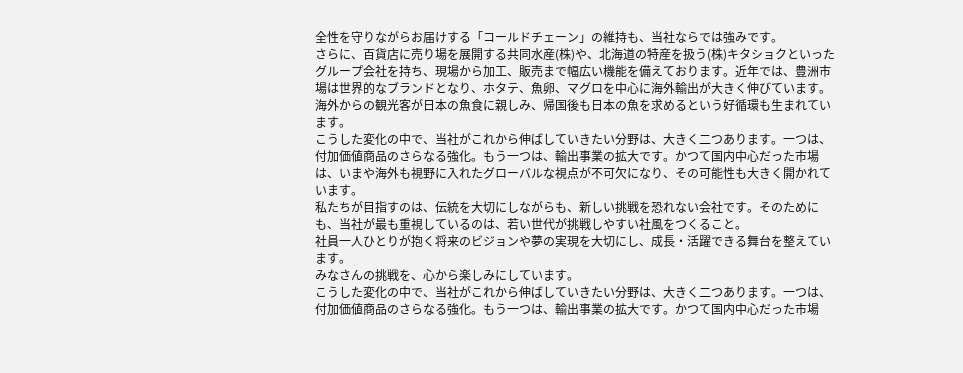全性を守りながらお届けする「コールドチェーン」の維持も、当社ならでは強みです。
さらに、百貨店に売り場を展開する共同水産(株)や、北海道の特産を扱う(株)キタショクといったグループ会社を持ち、現場から加工、販売まで幅広い機能を備えております。近年では、豊洲市場は世界的なブランドとなり、ホタテ、魚卵、マグロを中心に海外輸出が大きく伸びています。海外からの観光客が日本の魚食に親しみ、帰国後も日本の魚を求めるという好循環も生まれています。
こうした変化の中で、当社がこれから伸ばしていきたい分野は、大きく二つあります。一つは、付加価値商品のさらなる強化。もう一つは、輸出事業の拡大です。かつて国内中心だった市場は、いまや海外も視野に入れたグローバルな視点が不可欠になり、その可能性も大きく開かれています。
私たちが目指すのは、伝統を大切にしながらも、新しい挑戦を恐れない会社です。そのためにも、当社が最も重視しているのは、若い世代が挑戦しやすい社風をつくること。
社員一人ひとりが抱く将来のビジョンや夢の実現を大切にし、成長・活躍できる舞台を整えています。
みなさんの挑戦を、心から楽しみにしています。
こうした変化の中で、当社がこれから伸ばしていきたい分野は、大きく二つあります。一つは、付加価値商品のさらなる強化。もう一つは、輸出事業の拡大です。かつて国内中心だった市場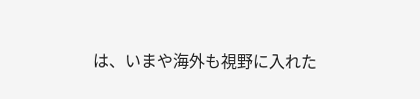は、いまや海外も視野に入れた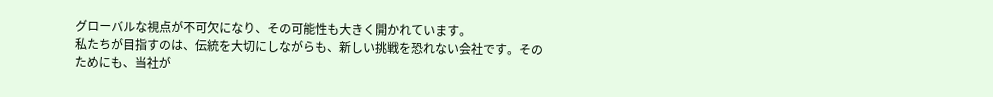グローバルな視点が不可欠になり、その可能性も大きく開かれています。
私たちが目指すのは、伝統を大切にしながらも、新しい挑戦を恐れない会社です。そのためにも、当社が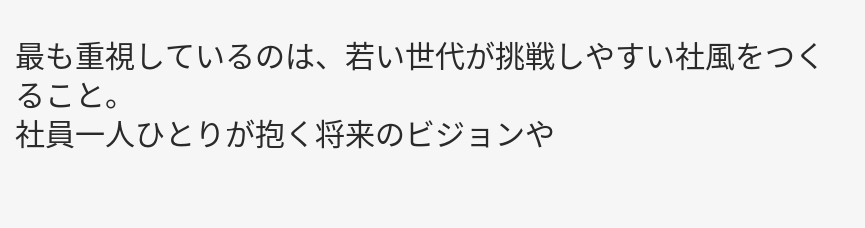最も重視しているのは、若い世代が挑戦しやすい社風をつくること。
社員一人ひとりが抱く将来のビジョンや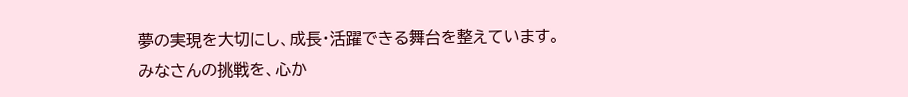夢の実現を大切にし、成長・活躍できる舞台を整えています。
みなさんの挑戦を、心か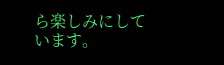ら楽しみにしています。